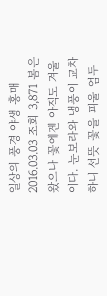일상의 풍경 야생 홍매 2016.03.03 조회 3,871 봄은 왔으나 꽃에겐 아직도 겨울이다. 눈보라와 냉풍이 교차하니 선뜻 꽃을 피울 엄두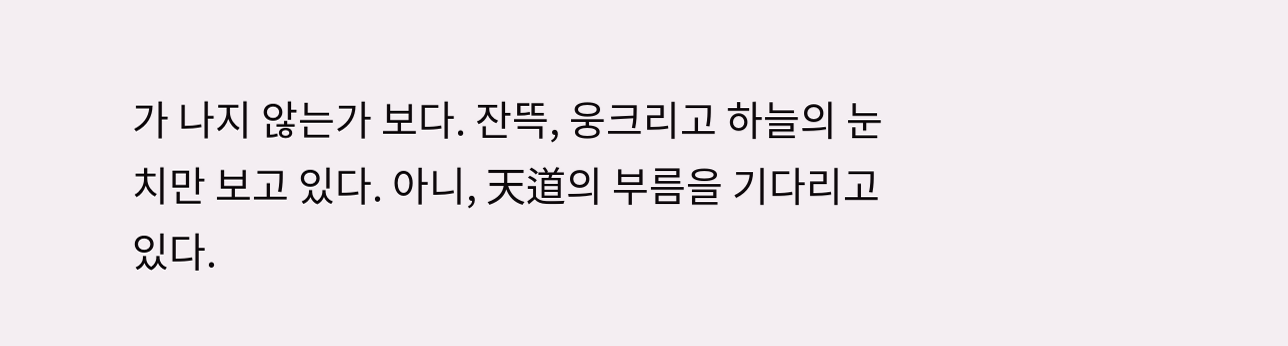가 나지 않는가 보다. 잔뜩, 웅크리고 하늘의 눈치만 보고 있다. 아니, 天道의 부름을 기다리고 있다.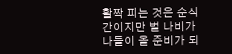활짝 피는 것은 순식간이지만 벌 나비가 나들이 올 준비가 되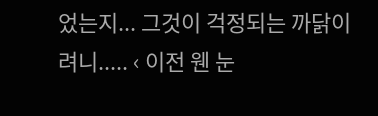었는지... 그것이 걱정되는 까닭이려니..... ‹ 이전 웬 눈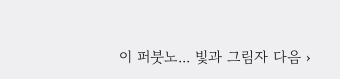이 퍼붓노... 빛과 그림자 다음 ›